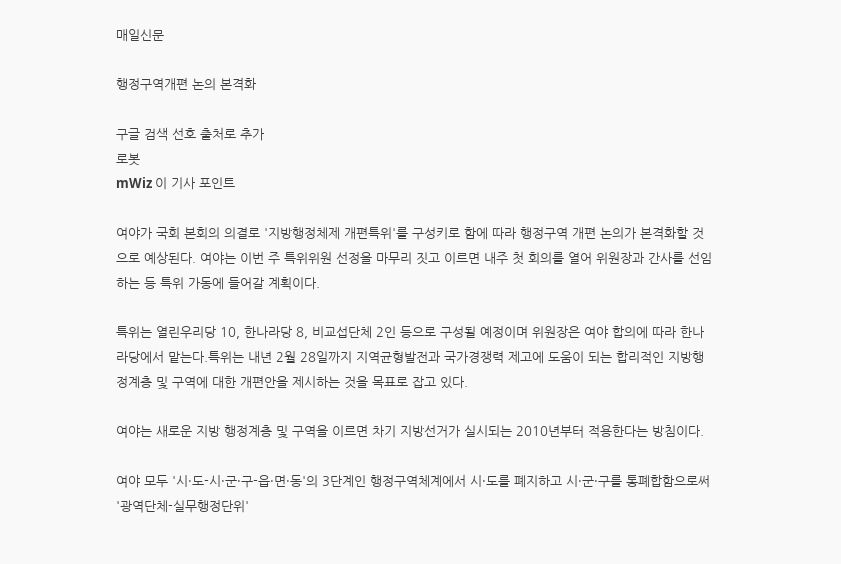매일신문

행정구역개편 논의 본격화

구글 검색 선호 출처로 추가
로봇
mWiz 이 기사 포인트

여야가 국회 본회의 의결로 '지방행정체제 개편특위'를 구성키로 함에 따라 행정구역 개편 논의가 본격화할 것으로 예상된다. 여야는 이번 주 특위위원 선정을 마무리 짓고 이르면 내주 첫 회의를 열어 위원장과 간사를 선임하는 등 특위 가동에 들어갈 계획이다.

특위는 열린우리당 10, 한나라당 8, 비교섭단체 2인 등으로 구성될 예정이며 위원장은 여야 합의에 따라 한나라당에서 맡는다.특위는 내년 2월 28일까지 지역균형발전과 국가경쟁력 제고에 도움이 되는 합리적인 지방행정계층 및 구역에 대한 개편안을 제시하는 것을 목표로 잡고 있다.

여야는 새로운 지방 행정계층 및 구역을 이르면 차기 지방선거가 실시되는 2010년부터 적용한다는 방침이다.

여야 모두 '시·도-시·군·구-읍·면·동'의 3단계인 행정구역체계에서 시·도를 폐지하고 시·군·구를 통폐합함으로써 '광역단체-실무행정단위'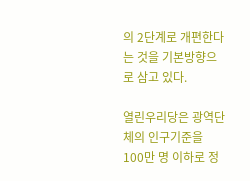의 2단계로 개편한다는 것을 기본방향으로 삼고 있다.

열린우리당은 광역단체의 인구기준을 100만 명 이하로 정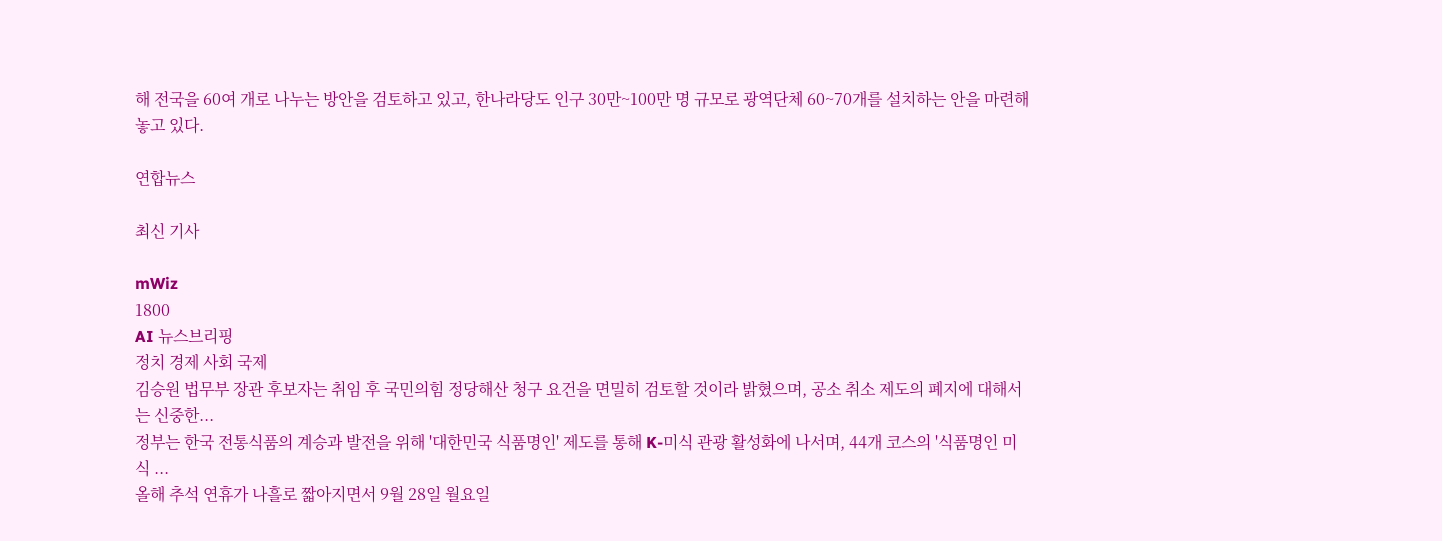해 전국을 60여 개로 나누는 방안을 검토하고 있고, 한나라당도 인구 30만~100만 명 규모로 광역단체 60~70개를 설치하는 안을 마련해 놓고 있다.

연합뉴스

최신 기사

mWiz
1800
AI 뉴스브리핑
정치 경제 사회 국제
김승원 법무부 장관 후보자는 취임 후 국민의힘 정당해산 청구 요건을 면밀히 검토할 것이라 밝혔으며, 공소 취소 제도의 폐지에 대해서는 신중한...
정부는 한국 전통식품의 계승과 발전을 위해 '대한민국 식품명인' 제도를 통해 K-미식 관광 활성화에 나서며, 44개 코스의 '식품명인 미식 ...
올해 추석 연휴가 나흘로 짧아지면서 9월 28일 월요일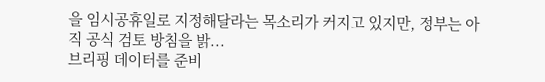을 임시공휴일로 지정해달라는 목소리가 커지고 있지만, 정부는 아직 공식 검토 방침을 밝...
브리핑 데이터를 준비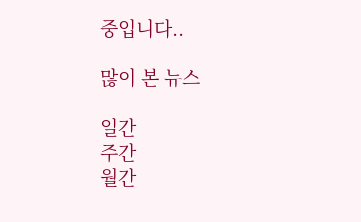중입니다..

많이 본 뉴스

일간
주간
월간